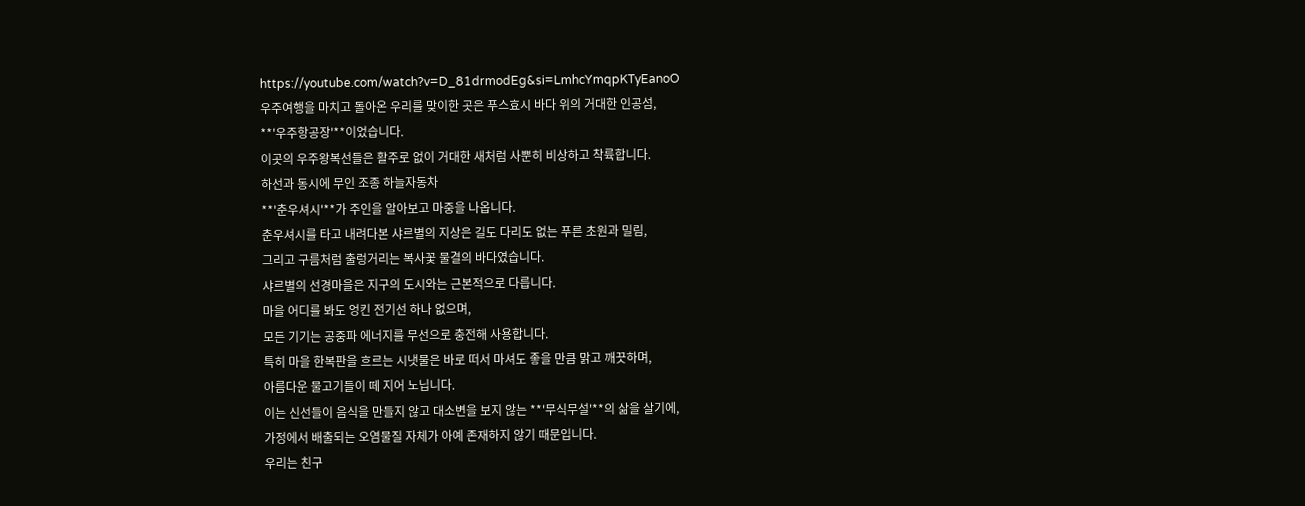https://youtube.com/watch?v=D_81drmodEg&si=LmhcYmqpKTyEanoO
우주여행을 마치고 돌아온 우리를 맞이한 곳은 푸스효시 바다 위의 거대한 인공섬,
**'우주항공장'**이었습니다.
이곳의 우주왕복선들은 활주로 없이 거대한 새처럼 사뿐히 비상하고 착륙합니다.
하선과 동시에 무인 조종 하늘자동차
**'춘우셔시'**가 주인을 알아보고 마중을 나옵니다.
춘우셔시를 타고 내려다본 샤르별의 지상은 길도 다리도 없는 푸른 초원과 밀림,
그리고 구름처럼 출렁거리는 복사꽃 물결의 바다였습니다.
샤르별의 선경마을은 지구의 도시와는 근본적으로 다릅니다.
마을 어디를 봐도 엉킨 전기선 하나 없으며,
모든 기기는 공중파 에너지를 무선으로 충전해 사용합니다.
특히 마을 한복판을 흐르는 시냇물은 바로 떠서 마셔도 좋을 만큼 맑고 깨끗하며,
아름다운 물고기들이 떼 지어 노닙니다.
이는 신선들이 음식을 만들지 않고 대소변을 보지 않는 **'무식무설'**의 삶을 살기에,
가정에서 배출되는 오염물질 자체가 아예 존재하지 않기 때문입니다.
우리는 친구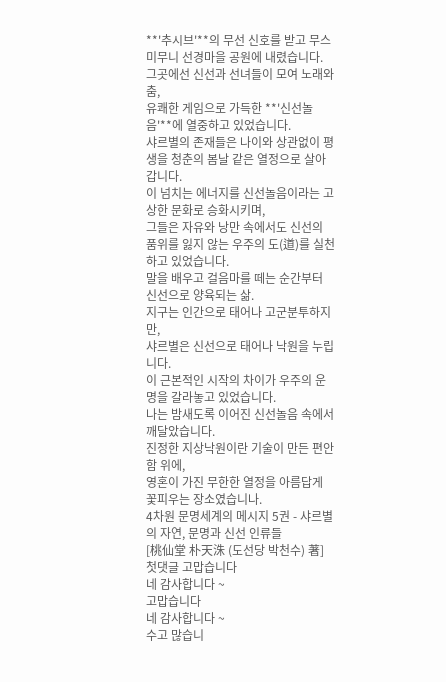**'추시브'**의 무선 신호를 받고 무스미무니 선경마을 공원에 내렸습니다.
그곳에선 신선과 선녀들이 모여 노래와 춤,
유쾌한 게임으로 가득한 **'신선놀음'**에 열중하고 있었습니다.
샤르별의 존재들은 나이와 상관없이 평생을 청춘의 봄날 같은 열정으로 살아갑니다.
이 넘치는 에너지를 신선놀음이라는 고상한 문화로 승화시키며,
그들은 자유와 낭만 속에서도 신선의 품위를 잃지 않는 우주의 도(道)를 실천하고 있었습니다.
말을 배우고 걸음마를 떼는 순간부터 신선으로 양육되는 삶.
지구는 인간으로 태어나 고군분투하지만,
샤르별은 신선으로 태어나 낙원을 누립니다.
이 근본적인 시작의 차이가 우주의 운명을 갈라놓고 있었습니다.
나는 밤새도록 이어진 신선놀음 속에서 깨달았습니다.
진정한 지상낙원이란 기술이 만든 편안함 위에,
영혼이 가진 무한한 열정을 아름답게 꽃피우는 장소였습니나.
4차원 문명세계의 메시지 5권 - 샤르별의 자연, 문명과 신선 인류들
[桃仙堂 朴天洙 (도선당 박천수) 著]
첫댓글 고맙습니다
네 감사합니다 ~
고맙습니다
네 감사합니다 ~
수고 많습니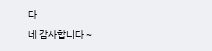다
네 감사합니다 ~